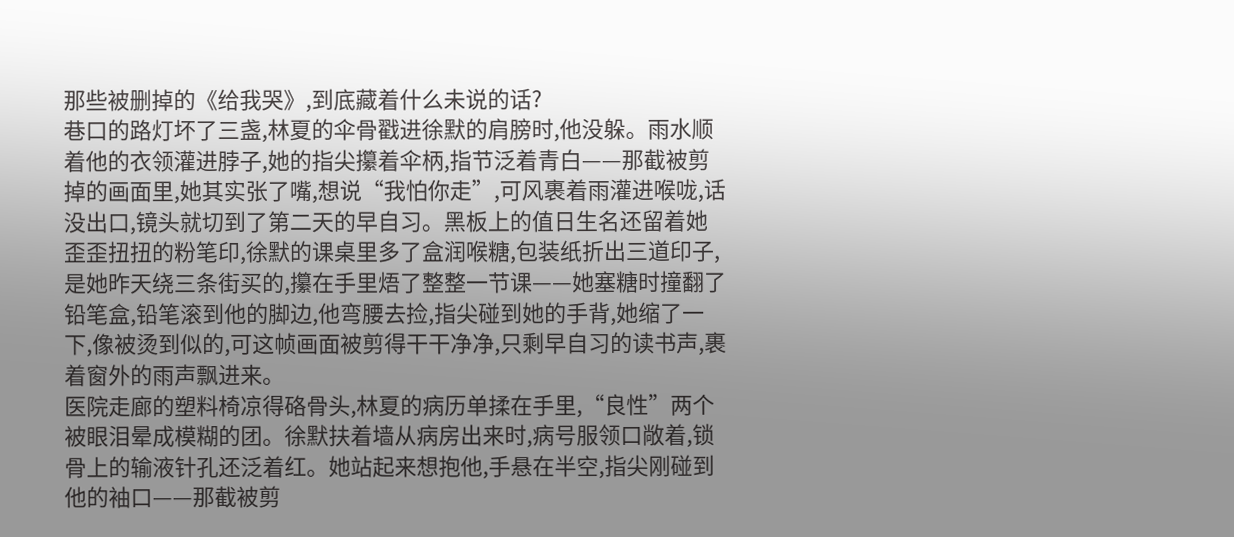那些被删掉的《给我哭》,到底藏着什么未说的话?
巷口的路灯坏了三盏,林夏的伞骨戳进徐默的肩膀时,他没躲。雨水顺着他的衣领灌进脖子,她的指尖攥着伞柄,指节泛着青白——那截被剪掉的画面里,她其实张了嘴,想说“我怕你走”,可风裹着雨灌进喉咙,话没出口,镜头就切到了第二天的早自习。黑板上的值日生名还留着她歪歪扭扭的粉笔印,徐默的课桌里多了盒润喉糖,包装纸折出三道印子,是她昨天绕三条街买的,攥在手里焐了整整一节课——她塞糖时撞翻了铅笔盒,铅笔滚到他的脚边,他弯腰去捡,指尖碰到她的手背,她缩了一下,像被烫到似的,可这帧画面被剪得干干净净,只剩早自习的读书声,裹着窗外的雨声飘进来。
医院走廊的塑料椅凉得硌骨头,林夏的病历单揉在手里,“良性”两个被眼泪晕成模糊的团。徐默扶着墙从病房出来时,病号服领口敞着,锁骨上的输液针孔还泛着红。她站起来想抱他,手悬在半空,指尖刚碰到他的袖口——那截被剪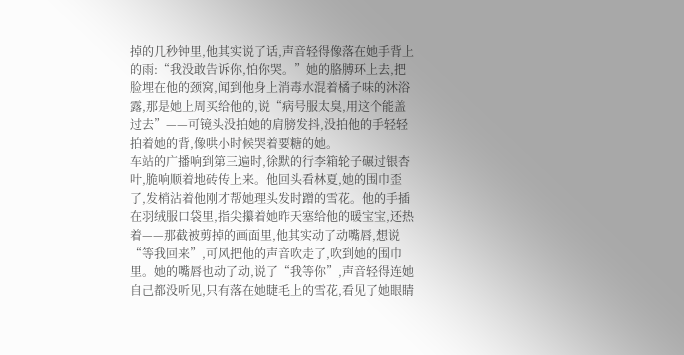掉的几秒钟里,他其实说了话,声音轻得像落在她手背上的雨:“我没敢告诉你,怕你哭。”她的胳膊环上去,把脸埋在他的颈窝,闻到他身上消毒水混着橘子味的沐浴露,那是她上周买给他的,说“病号服太臭,用这个能盖过去”——可镜头没拍她的肩膀发抖,没拍他的手轻轻拍着她的背,像哄小时候哭着要糖的她。
车站的广播响到第三遍时,徐默的行李箱轮子碾过银杏叶,脆响顺着地砖传上来。他回头看林夏,她的围巾歪了,发梢沾着他刚才帮她理头发时蹭的雪花。他的手插在羽绒服口袋里,指尖攥着她昨天塞给他的暖宝宝,还热着——那截被剪掉的画面里,他其实动了动嘴唇,想说“等我回来”,可风把他的声音吹走了,吹到她的围巾里。她的嘴唇也动了动,说了“我等你”,声音轻得连她自己都没听见,只有落在她睫毛上的雪花,看见了她眼睛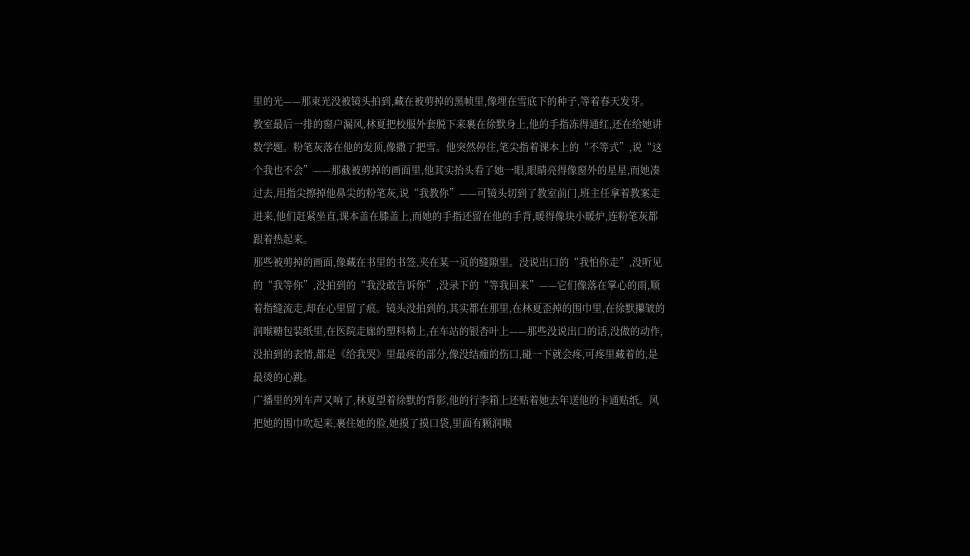里的光——那束光没被镜头拍到,藏在被剪掉的黑帧里,像埋在雪底下的种子,等着春天发芽。
教室最后一排的窗户漏风,林夏把校服外套脱下来裹在徐默身上,他的手指冻得通红,还在给她讲数学题。粉笔灰落在他的发顶,像撒了把雪。他突然停住,笔尖指着课本上的“不等式”,说“这个我也不会”——那截被剪掉的画面里,他其实抬头看了她一眼,眼睛亮得像窗外的星星,而她凑过去,用指尖擦掉他鼻尖的粉笔灰,说“我教你”——可镜头切到了教室前门,班主任拿着教案走进来,他们赶紧坐直,课本盖在膝盖上,而她的手指还留在他的手背,暖得像块小暖炉,连粉笔灰都跟着热起来。
那些被剪掉的画面,像藏在书里的书签,夹在某一页的缝隙里。没说出口的“我怕你走”,没听见的“我等你”,没拍到的“我没敢告诉你”,没录下的“等我回来”——它们像落在掌心的雨,顺着指缝流走,却在心里留了痕。镜头没拍到的,其实都在那里,在林夏歪掉的围巾里,在徐默攥皱的润喉糖包装纸里,在医院走廊的塑料椅上,在车站的银杏叶上——那些没说出口的话,没做的动作,没拍到的表情,都是《给我哭》里最疼的部分,像没结痂的伤口,碰一下就会疼,可疼里藏着的,是最烫的心跳。
广播里的列车声又响了,林夏望着徐默的背影,他的行李箱上还贴着她去年送他的卡通贴纸。风把她的围巾吹起来,裹住她的脸,她摸了摸口袋,里面有颗润喉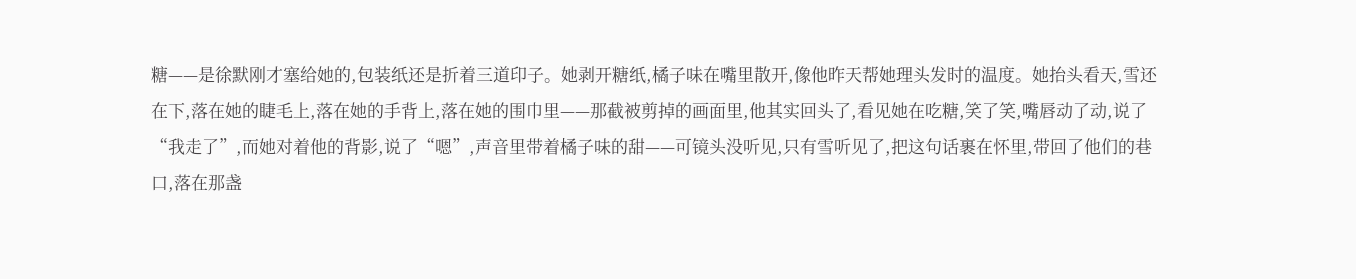糖——是徐默刚才塞给她的,包装纸还是折着三道印子。她剥开糖纸,橘子味在嘴里散开,像他昨天帮她理头发时的温度。她抬头看天,雪还在下,落在她的睫毛上,落在她的手背上,落在她的围巾里——那截被剪掉的画面里,他其实回头了,看见她在吃糖,笑了笑,嘴唇动了动,说了“我走了”,而她对着他的背影,说了“嗯”,声音里带着橘子味的甜——可镜头没听见,只有雪听见了,把这句话裹在怀里,带回了他们的巷口,落在那盏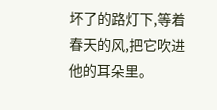坏了的路灯下,等着春天的风,把它吹进他的耳朵里。